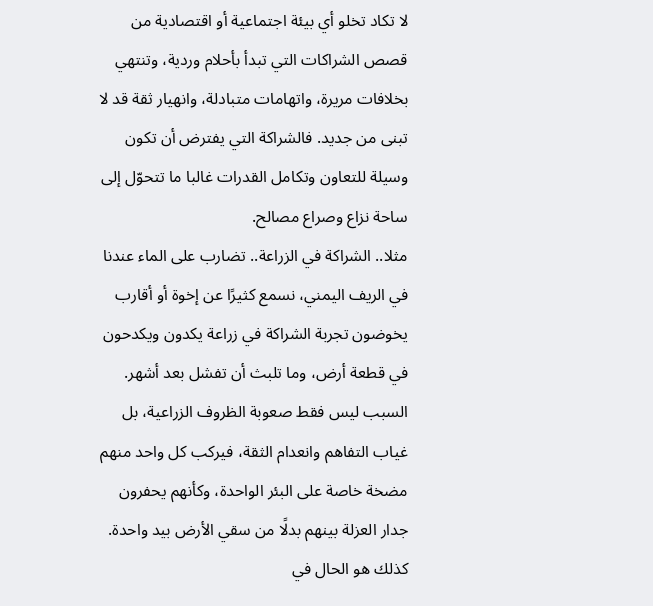لا تكاد تخلو أي بيئة اجتماعية أو اقتصادية من قصص الشراكات التي تبدأ بأحلام وردية، وتنتهي بخلافات مريرة، واتهامات متبادلة، وانهيار ثقة قد لا تبنى من جديد. فالشراكة التي يفترض أن تكون وسيلة للتعاون وتكامل القدرات غالبا ما تتحوّل إلى ساحة نزاع وصراع مصالح.
مثلا.. الشراكة في الزراعة.. تضارب على الماء عندنا في الريف اليمني، نسمع كثيرًا عن إخوة أو أقارب يخوضون تجربة الشراكة في زراعة يكدون ويكدحون في قطعة أرض، وما تلبث أن تفشل بعد أشهر. السبب ليس فقط صعوبة الظروف الزراعية، بل غياب التفاهم وانعدام الثقة، فيركب كل واحد منهم مضخة خاصة على البئر الواحدة، وكأنهم يحفرون جدار العزلة بينهم بدلًا من سقي الأرض بيد واحدة. كذلك هو الحال في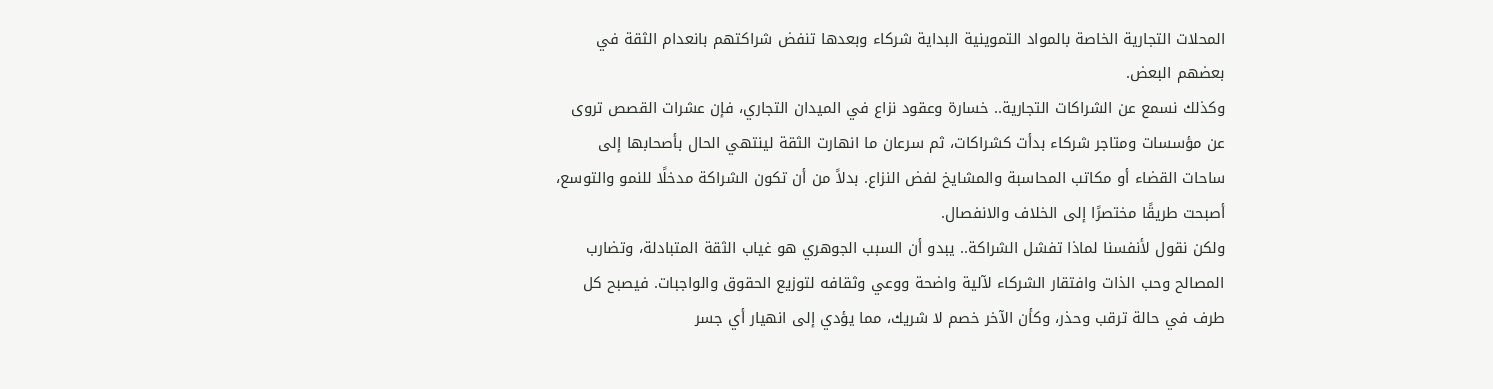المحلات التجارية الخاصة بالمواد التموينية البداية شركاء وبعدها تنفض شراكتهم بانعدام الثقة في بعضهم البعض.
وكذلك نسمع عن الشراكات التجارية.. خسارة وعقود نزاع في الميدان التجاري، فإن عشرات القصص تروى عن مؤسسات ومتاجر شركاء بدأت كشراكات، ثم سرعان ما انهارت الثقة لينتهي الحال بأصحابها إلى ساحات القضاء أو مكاتب المحاسبة والمشايخ لفض النزاع. بدلاً من أن تكون الشراكة مدخلًا للنمو والتوسع، أصبحت طريقًا مختصرًا إلى الخلاف والانفصال.
ولكن نقول لأنفسنا لماذا تفشل الشراكة.. يبدو أن السبب الجوهري هو غياب الثقة المتبادلة، وتضارب المصالح وحب الذات وافتقار الشركاء لآلية واضحة ووعي وثقافه لتوزيع الحقوق والواجبات. فيصبح كل طرف في حالة ترقب وحذر، وكأن الآخر خصم لا شريك، مما يؤدي إلى انهيار أي جسر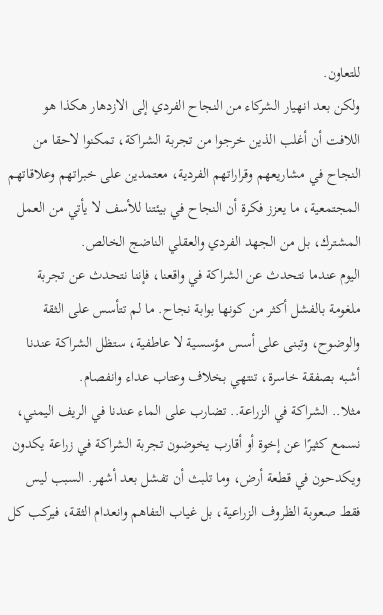للتعاون.
ولكن بعد انهيار الشركاء من النجاح الفردي إلى الازدهار هكذا هو اللافت أن أغلب الذين خرجوا من تجربة الشراكة، تمكنوا لاحقا من النجاح في مشاريعهم وقراراتهم الفردية، معتمدين على خبراتهم وعلاقاتهم المجتمعية، ما يعزز فكرة أن النجاح في بيئتنا للأسف لا يأتي من العمل المشترك، بل من الجهد الفردي والعقلي الناضج الخالص.
اليوم عندما نتحدث عن الشراكة في واقعنا، فإننا نتحدث عن تجربة ملغومة بالفشل أكثر من كونها بوابة نجاح. ما لم تتأسس على الثقة والوضوح، وتبنى على أسس مؤسسية لا عاطفية، ستظل الشراكة عندنا أشبه بصفقة خاسرة، تنتهي بخلاف وعتاب عداء وانفصام.
مثلا.. الشراكة في الزراعة.. تضارب على الماء عندنا في الريف اليمني، نسمع كثيرًا عن إخوة أو أقارب يخوضون تجربة الشراكة في زراعة يكدون ويكدحون في قطعة أرض، وما تلبث أن تفشل بعد أشهر. السبب ليس فقط صعوبة الظروف الزراعية، بل غياب التفاهم وانعدام الثقة، فيركب كل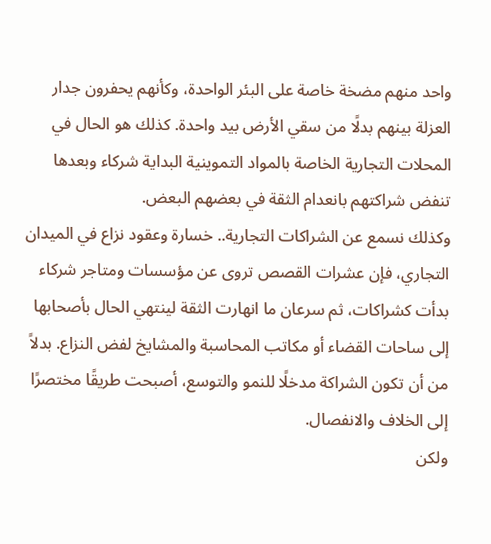واحد منهم مضخة خاصة على البئر الواحدة، وكأنهم يحفرون جدار العزلة بينهم بدلًا من سقي الأرض بيد واحدة. كذلك هو الحال في المحلات التجارية الخاصة بالمواد التموينية البداية شركاء وبعدها تنفض شراكتهم بانعدام الثقة في بعضهم البعض.
وكذلك نسمع عن الشراكات التجارية.. خسارة وعقود نزاع في الميدان التجاري، فإن عشرات القصص تروى عن مؤسسات ومتاجر شركاء بدأت كشراكات، ثم سرعان ما انهارت الثقة لينتهي الحال بأصحابها إلى ساحات القضاء أو مكاتب المحاسبة والمشايخ لفض النزاع. بدلاً من أن تكون الشراكة مدخلًا للنمو والتوسع، أصبحت طريقًا مختصرًا إلى الخلاف والانفصال.
ولكن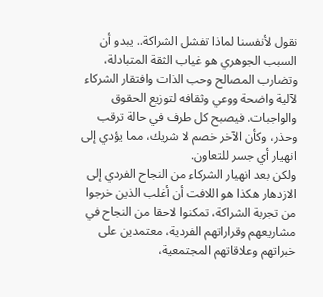نقول لأنفسنا لماذا تفشل الشراكة.. يبدو أن السبب الجوهري هو غياب الثقة المتبادلة، وتضارب المصالح وحب الذات وافتقار الشركاء لآلية واضحة ووعي وثقافه لتوزيع الحقوق والواجبات. فيصبح كل طرف في حالة ترقب وحذر، وكأن الآخر خصم لا شريك، مما يؤدي إلى انهيار أي جسر للتعاون.
ولكن بعد انهيار الشركاء من النجاح الفردي إلى الازدهار هكذا هو اللافت أن أغلب الذين خرجوا من تجربة الشراكة، تمكنوا لاحقا من النجاح في مشاريعهم وقراراتهم الفردية، معتمدين على خبراتهم وعلاقاتهم المجتمعية،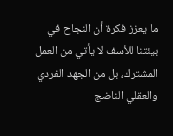ما يعزز فكرة أن النجاح في بيئتنا للأسف لا يأتي من العمل المشترك، بل من الجهد الفردي والعقلي الناضج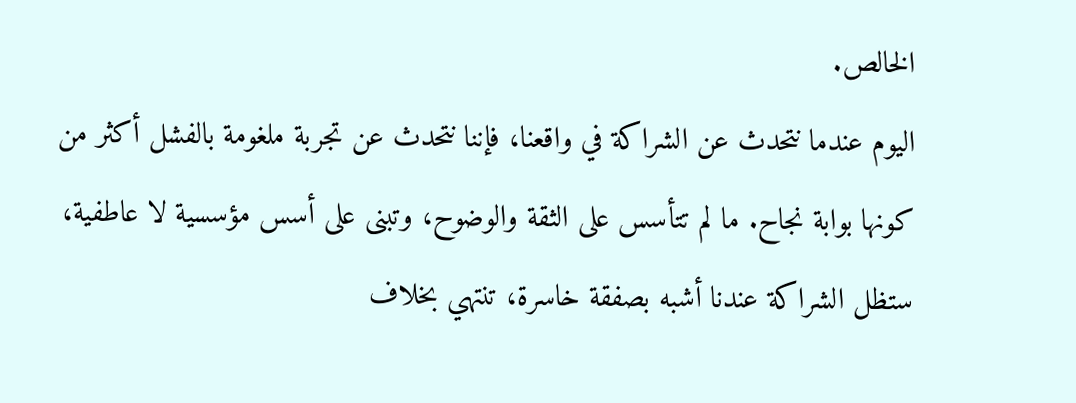الخالص.
اليوم عندما نتحدث عن الشراكة في واقعنا، فإننا نتحدث عن تجربة ملغومة بالفشل أكثر من كونها بوابة نجاح. ما لم تتأسس على الثقة والوضوح، وتبنى على أسس مؤسسية لا عاطفية، ستظل الشراكة عندنا أشبه بصفقة خاسرة، تنتهي بخلاف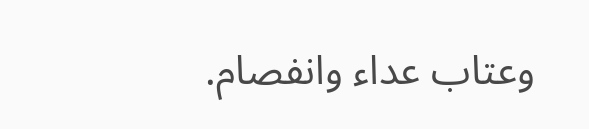وعتاب عداء وانفصام.